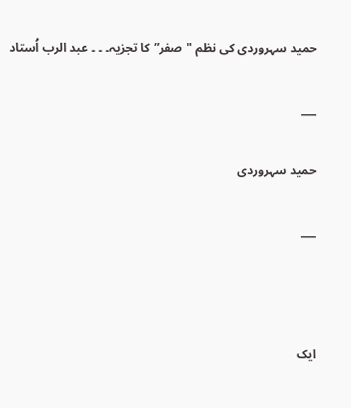حمید سہروردی کی نظم "صفر”کا تجزیہ۔ ۔ ۔ عبد الرب اُستاد

___

حمید سہروردی

___



ایک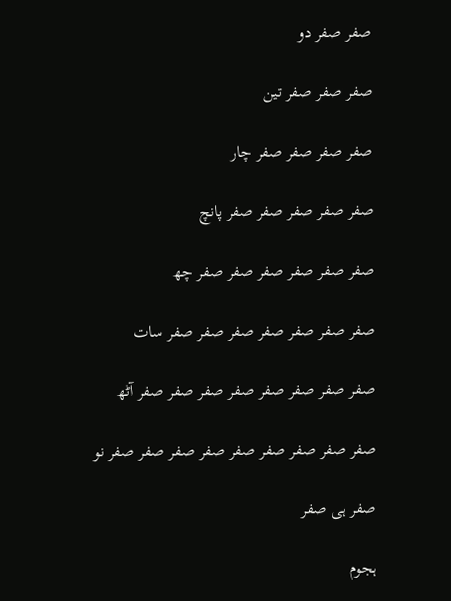صفر صفر دو

صفر صفر صفر تین

صفر صفر صفر صفر چار

صفر صفر صفر صفر صفر پانچ

صفر صفر صفر صفر صفر صفر چھ

صفر صفر صفر صفر صفر صفر صفر سات

صفر صفر صفر صفر صفر صفر صفر صفر آٹھ

صفر صفر صفر صفر صفر صفر صفر صفر صفر نو

صفر ہی صفر

ہجوم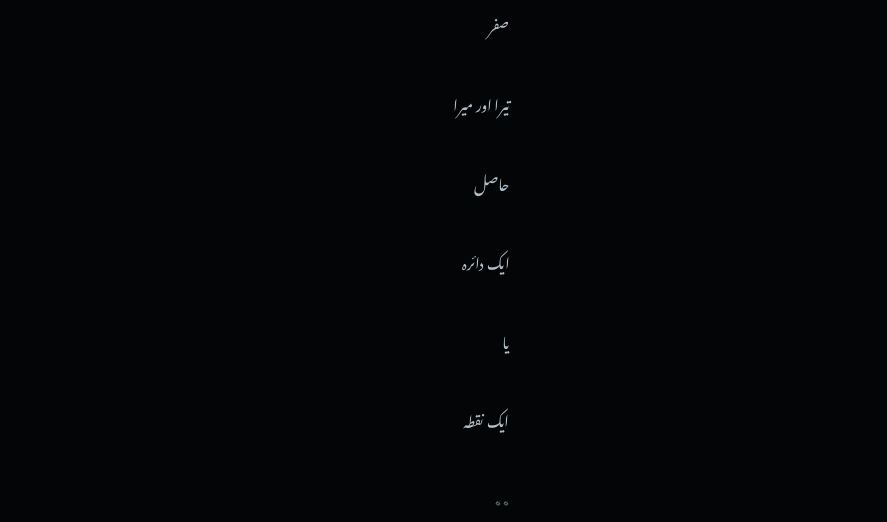صفر

تیرا اور میرا

حاصل

ایک دائرہ

یا

ایک نقطہ

٭٭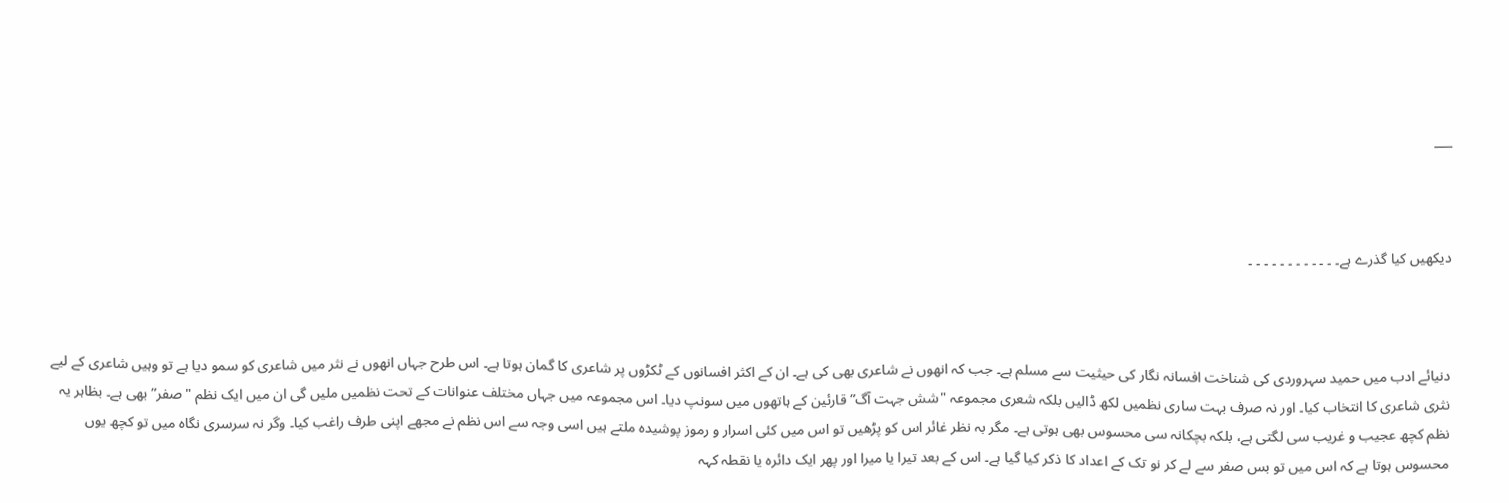___



دیکھیں کیا گذرے ہے۔ ۔ ۔ ۔ ۔ ۔ ۔ ۔ ۔ ۔ ۔ ۔



دنیائے ادب میں حمید سہروردی کی شناخت افسانہ نگار کی حیثیت سے مسلم ہے۔ جب کہ انھوں نے شاعری بھی کی ہے۔ ان کے اکثر افسانوں کے ٹکڑوں پر شاعری کا گمان ہوتا ہے۔ اس طرح جہاں انھوں نے نثر میں شاعری کو سمو دیا ہے تو وہیں شاعری کے لیے نثری شاعری کا انتخاب کیا۔ اور نہ صرف بہت ساری نظمیں لکھ ڈالیں بلکہ شعری مجموعہ "شش جہت آگ” قارئین کے ہاتھوں میں سونپ دیا۔ اس مجموعہ میں جہاں مختلف عنوانات کے تحت نظمیں ملیں گی ان میں ایک نظم "صفر” بھی ہے۔ بظاہر یہ نظم کچھ عجیب و غریب سی لگتی ہے، بلکہ بچکانہ سی محسوس بھی ہوتی ہے۔ مگر بہ نظر غائر اس کو پڑھیں تو اس میں کئی اسرار و رموز پوشیدہ ملتے ہیں اسی وجہ سے اس نظم نے مجھے اپنی طرف راغب کیا۔ وگر نہ سرسری نگاہ میں تو کچھ یوں محسوس ہوتا ہے کہ اس میں تو بس صفر سے لے کر نو تک کے اعداد کا ذکر کیا گیا ہے۔ اس کے بعد تیرا یا میرا اور پھر ایک دائرہ یا نقطہ کہہ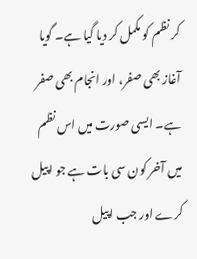کر نظم کو مکمل کر دیا گیا ہے۔ گویا آغاز بھی صفر، اور انجام بھی صفر ہے۔ ایسی صورت میں اس نظم میں آخر کون سی بات ہے جو اپیل کرے اور جب اپیل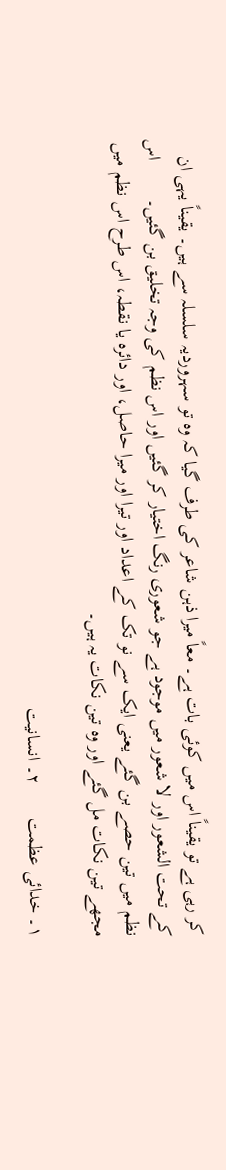کر رہی ہے تو یقیناً اس میں کوئی بات ہے۔ معاً میرا ذہن شاعر کی طرف گیا کہ وہ تو سہروردیہ سلسلہ سے ہیں۔ یقیناً یہی ان کے تحت الشعور اور لا شعور میں موجود ہے جو شعوری رنگ اختیار کر گئیں اور اس نظم کی وجہ تخلیق بن گئیں۔        اس نظم میں تین حصے بن گئے یعنی ایک سے نو تک کے اعداد اور تیرا اور میرا حاصل، اور دائرہ یا نقطہ، اس طرح اس نظم میں مجھے تین نکات مل گئے اور وہ تین نکات یہ ہیں۔

۱۔ خدائی عظمت       ۲۔ انسانیت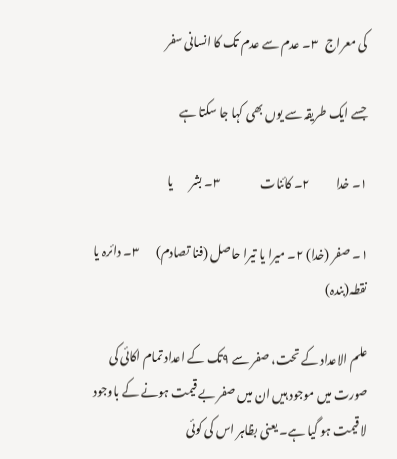کی معراج   ۳۔ عدم سے عدم تک کا انسانی سفر

جسے ایک طریقہ سے یوں بھی کہا جا سکتا ہے

۱۔ خدا           ۲۔ کائنات                 ۳۔ بشر       یا

۱۔ صفر (خدا) ۲۔ میرا یا تیرا حاصل (فنا تصادم)       ۳۔ دائرہ یا نقطہ(بندہ)

علم الاعداد کے تحت، صفر سے ۹تک کے اعداد تمام اکائی کی صورت میں موجود ہیں ان میں صفر بے قیمت ہونے کے باوجود لا قیمت ہو گیا ہے۔ یعنی بظاہر اس کی کوئی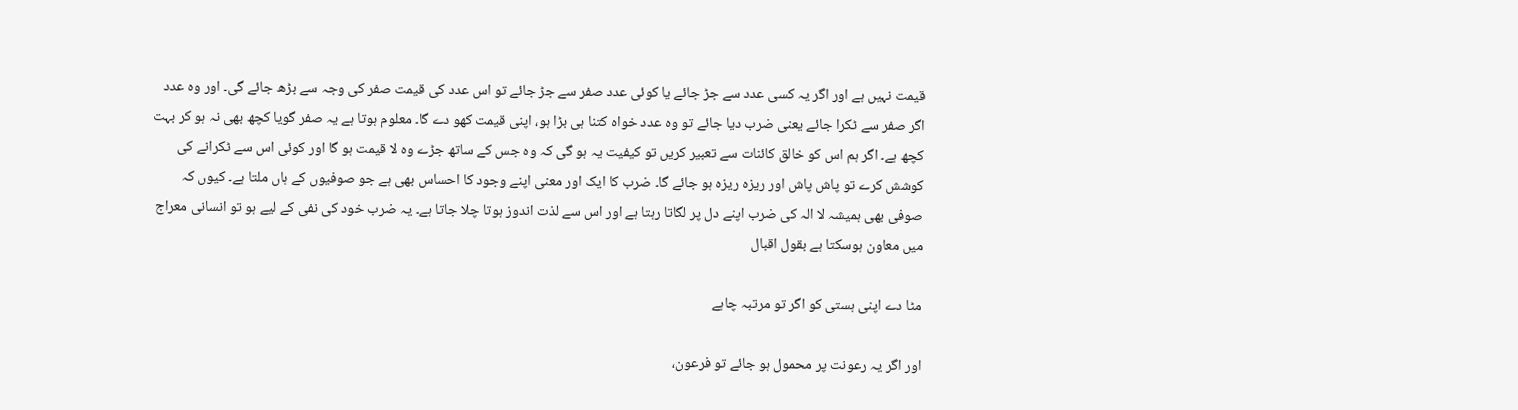قیمت نہیں ہے اور اگر یہ کسی عدد سے جڑ جائے یا کوئی عدد صفر سے جڑ جائے تو اس عدد کی قیمت صفر کی وجہ سے بڑھ جائے گی۔ اور وہ عدد اگر صفر سے ٹکرا جائے یعنی ضرب دیا جائے تو وہ عدد خواہ کتنا ہی بڑا ہو، اپنی قیمت کھو دے گا۔ معلوم ہوتا ہے یہ صفر گویا کچھ بھی نہ ہو کر بہت کچھ ہے۔ اگر ہم اس کو خالق کائنات سے تعبیر کریں تو کیفیت یہ ہو گی کہ وہ جس کے ساتھ جڑے وہ لا قیمت ہو گا اور کوئی اس سے ٹکرانے کی کوشش کرے تو پاش پاش اور ریزہ ریزہ ہو جائے گا۔ ضرب کا ایک اور معنی اپنے وجود کا احساس بھی ہے جو صوفیوں کے ہاں ملتا ہے۔ کیوں کہ صوفی بھی ہمیشہ لا الہ کی ضرب اپنے دل پر لگاتا رہتا ہے اور اس سے لذت اندوز ہوتا چلا جاتا ہے۔ یہ ضرب خود کی نفی کے لیے ہو تو انسانی معراج میں معاون ہوسکتا ہے بقول اقبال

مٹا دے اپنی ہستی کو اگر تو مرتبہ چاہے

اور اگر یہ رعونت پر محمول ہو جائے تو فرعون،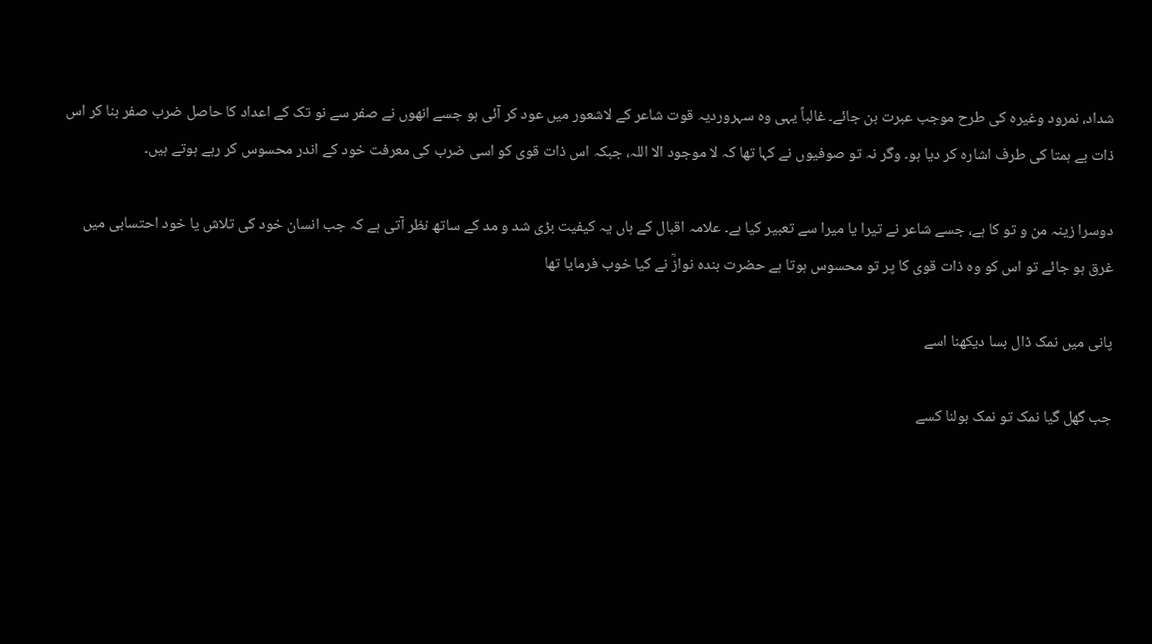شداد، نمرود وغیرہ کی طرح موجب عبرت بن جائے۔ غالباً یہی وہ سہروردیہ قوت شاعر کے لاشعور میں عود کر آئی ہو جسے انھوں نے صفر سے نو تک کے اعداد کا حاصل ضرب صفر بنا کر اس ذات بے ہمتا کی طرف اشارہ کر دیا ہو۔ وگر نہ تو صوفیوں نے کہا تھا کہ لا موجود الا اللہ، جبکہ اس ذات قوی کو اسی ضرب کی معرفت خود کے اندر محسوس کر رہے ہوتے ہیں۔

دوسرا زینہ من و تو کا ہے، جسے شاعر نے تیرا یا میرا سے تعبیر کیا ہے۔ علامہ اقبال کے ہاں یہ کیفیت بڑی شد و مد کے ساتھ نظر آتی ہے کہ جب انسان خود کی تلاش یا خود احتسابی میں غرق ہو جائے تو اس کو وہ ذات قوی کا پر تو محسوس ہوتا ہے حضرت بندہ نوازؒ نے کیا خوب فرمایا تھا

پانی میں نمک ڈال بسا دیکھنا اسے

جب گھل گیا نمک تو نمک بولنا کسے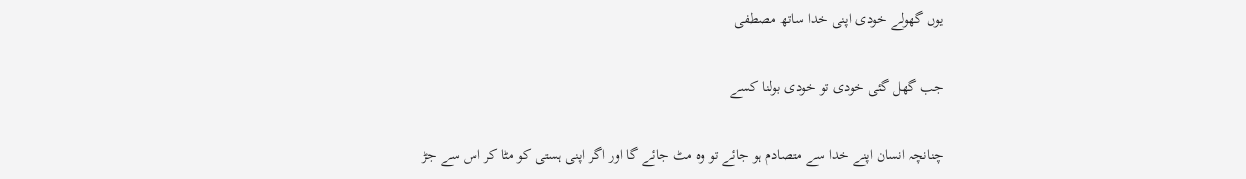یوں گھولے خودی اپنی خدا ساتھ مصطفی

جب گھل گئی خودی تو خودی بولنا کسے

چنانچہ انسان اپنے خدا سے متصادم ہو جائے تو وہ مٹ جائے گا اور اگر اپنی ہستی کو مٹا کر اس سے جڑ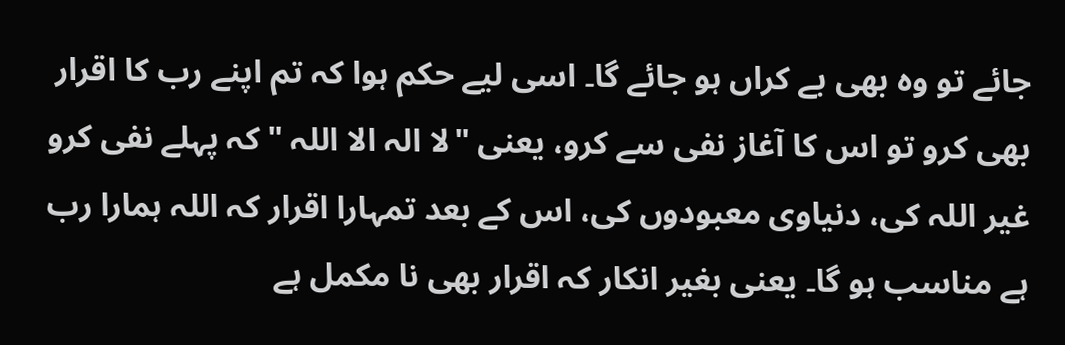جائے تو وہ بھی بے کراں ہو جائے گا۔ اسی لیے حکم ہوا کہ تم اپنے رب کا اقرار بھی کرو تو اس کا آغاز نفی سے کرو، یعنی "لا الہ الا اللہ "کہ پہلے نفی کرو غیر اللہ کی، دنیاوی معبودوں کی، اس کے بعد تمہارا اقرار کہ اللہ ہمارا رب ہے مناسب ہو گا۔ یعنی بغیر انکار کہ اقرار بھی نا مکمل ہے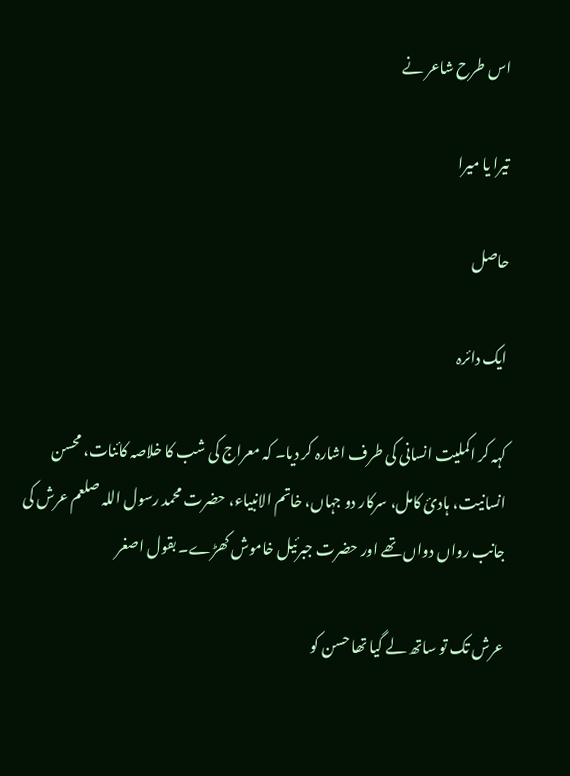اس طرح شاعر نے

تیرا یا میرا

حاصل

ایک دائرہ

کہہ کر اکملیت انسانی کی طرف اشارہ کر دیا۔ کہ معراج کی شب کا خلاصہ کائنات، محسن انسانیت، ہادیٔ کامل، سرکار دو جہاں، خاتم الانبیاء، حضرت محمد رسول اللہ صلعم عرش کی جانب رواں دواں تھے اور حضرت جبرئیل خاموش کھڑے۔ بقول اصغر

عرش تک تو ساتھ لے گیا تھا حسن کو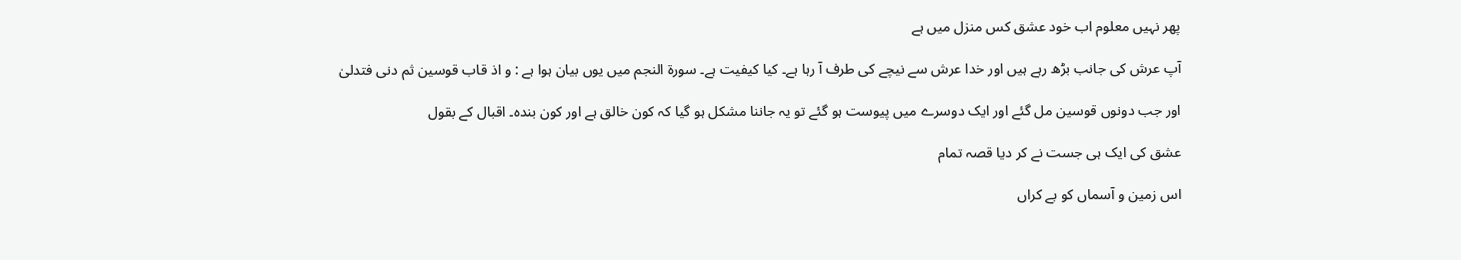پھر نہیں معلوم اب خود عشق کس منزل میں ہے

آپ عرش کی جانب بڑھ رہے ہیں اور خدا عرش سے نیچے کی طرف آ رہا ہے۔ کیا کیفیت ہے۔ سورة النجم میں یوں بیان ہوا ہے : و اذ قاب قوسین ثم دنی فتدلیٰ

اور جب دونوں قوسین مل گئے اور ایک دوسرے میں پیوست ہو گئے تو یہ جاننا مشکل ہو گیا کہ کون خالق ہے اور کون بندہ۔ اقبال کے بقول

عشق کی ایک ہی جست نے کر دیا قصہ تمام

اس زمین و آسماں کو بے کراں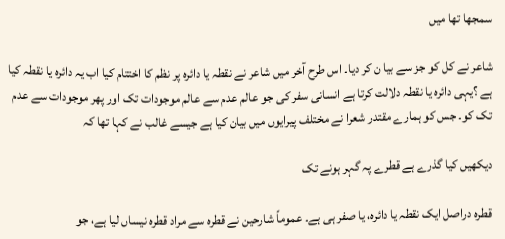سمجھا تھا میں

شاعر نے کل کو جز سے بیا ن کر دیا۔ اس طرح آخر میں شاعر نے نقطہ یا دائرہ پر نظم کا اختتام کیا اب یہ دائرہ یا نقطہ کیا ہے ؟یہی دائرہ یا نقطہ دلالت کرتا ہے انسانی سفر کی جو عالم عدم سے عالم موجودات تک اور پھر موجودات سے عدم تک کو۔ جس کو ہمارے مقتدر شعرا نے مختلف پیرایوں میں بیان کیا ہے جیسے غالب نے کہا تھا کہ

دیکھیں کیا گذرے ہے قطرے پہ گہر ہونے تک

قطرہ دراصل ایک نقطہ یا دائرہ، یا صفر ہی ہے۔ عموماً شارحین نے قطرہ سے مراد قطرہ نیساں لیا ہے، جو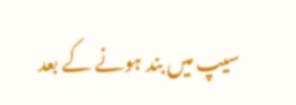سیپ میں بند ہونے کے بعد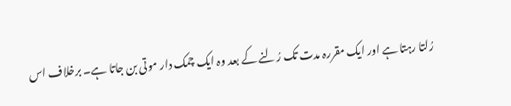رُلتا رہتا ہے اور ایک مقررہ مدت تک رُلنے کے بعد وہ ایک چمک دار موتی بن جاتا ہے۔ برخلاف اس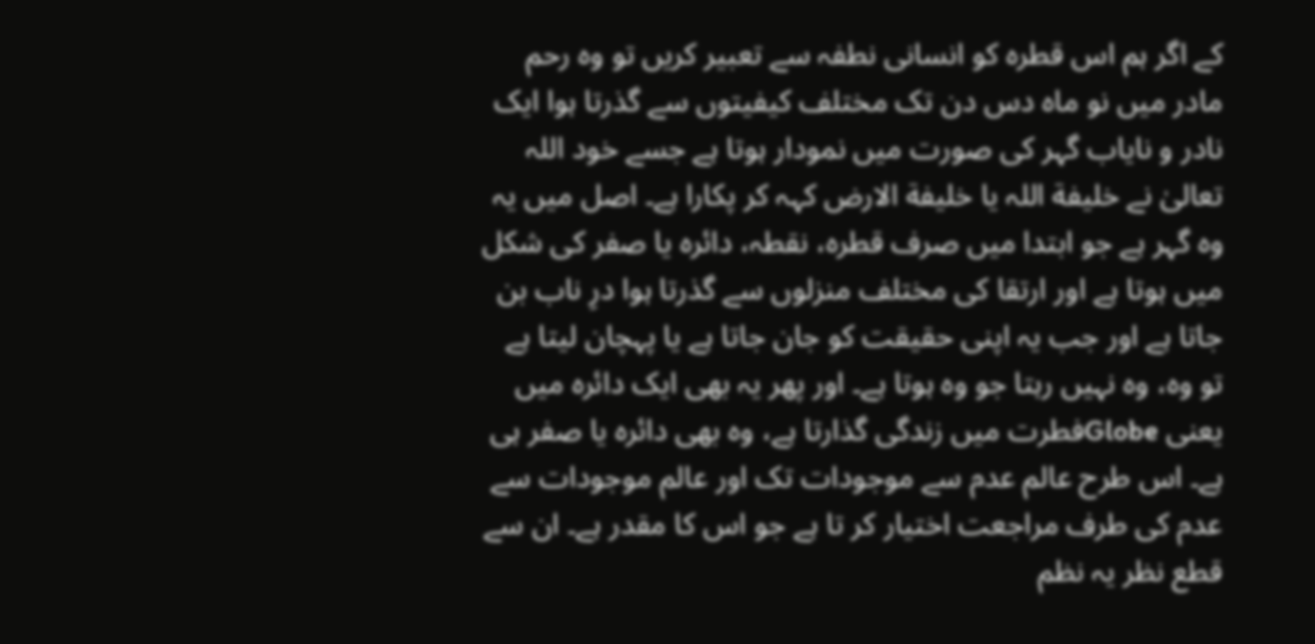کے اگر ہم اس قطرہ کو انسانی نطفہ سے تعبیر کریں تو وہ رحم مادر میں نو ماہ دس دن تک مختلف کیفیتوں سے گذرتا ہوا ایک نادر و نایاب گہر کی صورت میں نمودار ہوتا ہے جسے خود اللہ تعالیٰ نے خلیفة اللہ یا خلیفة الارض کہہ کر پکارا ہے۔ اصل میں یہ وہ گہر ہے جو ابتدا میں صرف قطرہ، نقطہ، دائرہ یا صفر کی شکل میں ہوتا ہے اور ارتقا کی مختلف منزلوں سے گذرتا ہوا درِ ناب بن جاتا ہے اور جب یہ اپنی حقیقت کو جان جاتا ہے یا پہچان لیتا ہے تو وہ، وہ نہیں رہتا جو وہ ہوتا ہے۔ اور پھر یہ بھی ایک دائرہ میں یعنی Globeفطرت میں زندگی گذارتا ہے، وہ بھی دائرہ یا صفر ہی ہے۔ اس طرح عالم عدم سے موجودات تک اور عالم موجودات سے عدم کی طرف مراجعت اختیار کر تا ہے جو اس کا مقدر ہے۔ ان سے قطع نظر یہ نظم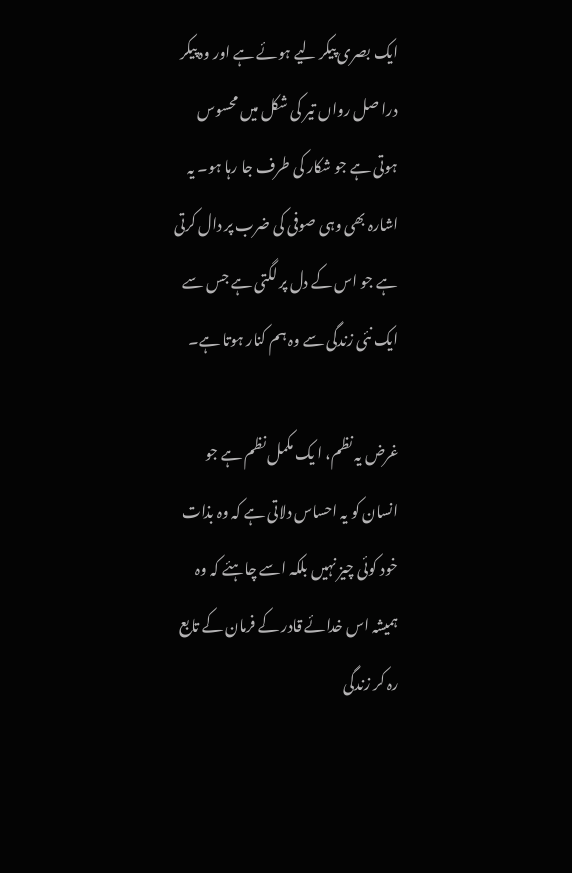ایک بصری پیکر لیے ہوئے ہے اور وہ پیکر درا صل رواں تیر کی شکل میں محسوس ہوتی ہے جو شکار کی طرف جا رہا ہو۔ یہ اشارہ بھی وہی صوفی کی ضرب پر دال کرتی ہے جو اس کے دل پر لگتی ہے جس سے ایک نئی زندگی سے وہ ہم کنار ہوتا ہے۔

غرض یہ نظم، ا یک مکمل نظم ہے جو انسان کو یہ احساس دلاتی ہے کہ وہ بذات خود کوئی چیز نہیں بلکہ اسے چاہئے کہ وہ ہمیشہ اس خدائے قادر کے فرمان کے تابع رہ کر زندگی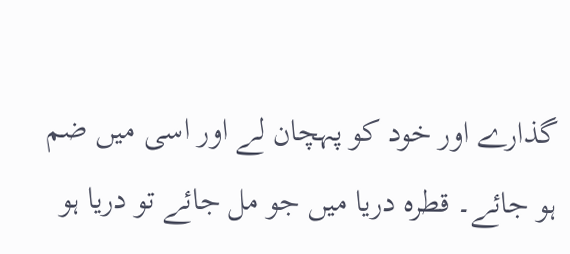گذارے اور خود کو پہچان لے اور اسی میں ضم ہو جائے۔ قطرہ دریا میں جو مل جائے تو دریا ہو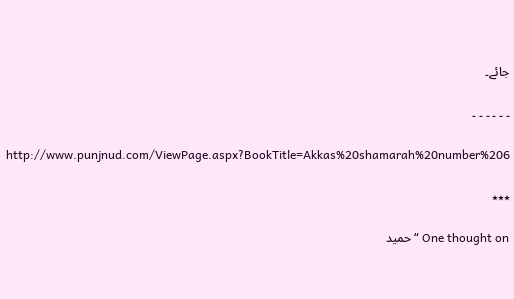جائے۔

۔ ۔ ۔ ۔ ۔ ۔

http://www.punjnud.com/ViewPage.aspx?BookTitle=Akkas%20shamarah%20number%206

٭٭٭

One thought on “حمید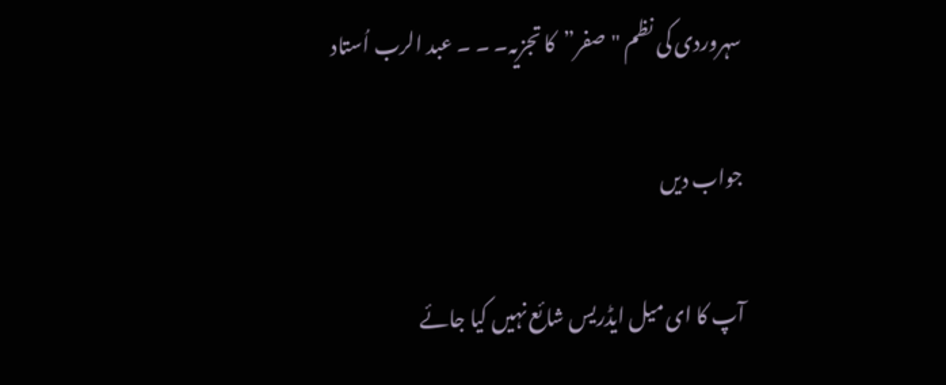سہروردی کی نظم "صفر”کا تجزیہ۔ ۔ ۔ عبد الرب اُستاد

جواب دیں

آپ کا ای میل ایڈریس شائع نہیں کیا جائے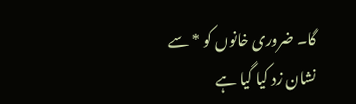گا۔ ضروری خانوں کو * سے نشان زد کیا گیا ہے